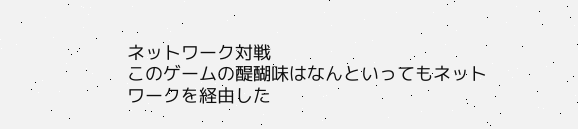ネットワーク対戦
このゲームの醍醐味はなんといってもネットワークを経由した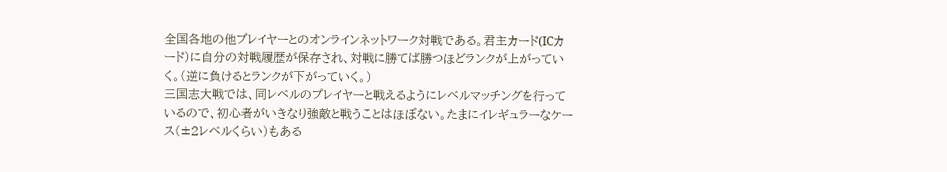全国各地の他プレイヤーとのオンラインネットワーク対戦である。君主カード(ICカード)に自分の対戦履歴が保存され、対戦に勝てば勝つほどランクが上がっていく。(逆に負けるとランクが下がっていく。)
三国志大戦では、同レベルのプレイヤーと戦えるようにレベルマッチングを行っているので、初心者がいきなり強敵と戦うことはほぼない。たまにイレギュラーなケース(±2レベルくらい)もある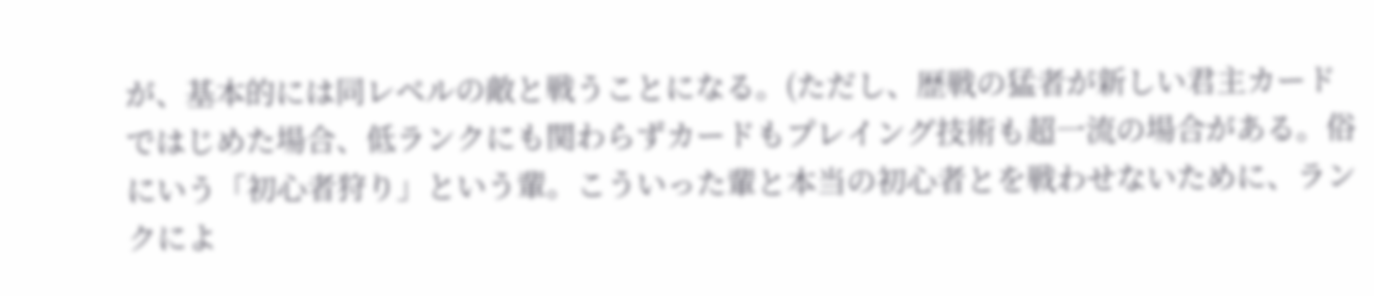が、基本的には同レベルの敵と戦うことになる。(ただし、歴戦の猛者が新しい君主カードではじめた場合、低ランクにも関わらずカードもプレイング技術も超一流の場合がある。俗にいう「初心者狩り」という輩。こういった輩と本当の初心者とを戦わせないために、ランクによ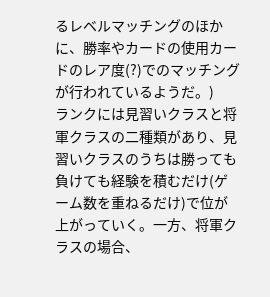るレベルマッチングのほかに、勝率やカードの使用カードのレア度(?)でのマッチングが行われているようだ。)
ランクには見習いクラスと将軍クラスの二種類があり、見習いクラスのうちは勝っても負けても経験を積むだけ(ゲーム数を重ねるだけ)で位が上がっていく。一方、将軍クラスの場合、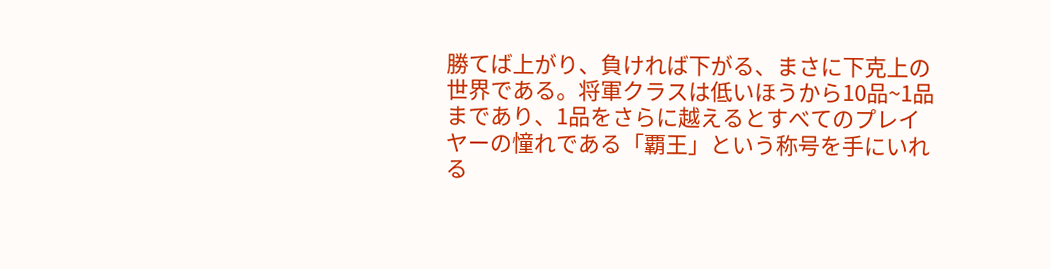勝てば上がり、負ければ下がる、まさに下克上の世界である。将軍クラスは低いほうから10品~1品まであり、1品をさらに越えるとすべてのプレイヤーの憧れである「覇王」という称号を手にいれる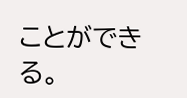ことができる。